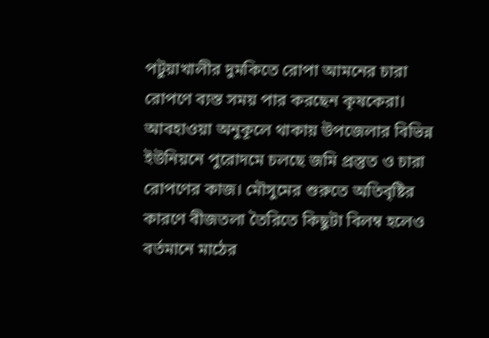পটুয়াখালীর দুমকিতে রোপা আমনের চারা রোপণে ব্যস্ত সময় পার করছেন কৃষকেরা। আবহাওয়া অনুকূলে থাকায় উপজেলার বিভিন্ন ইউনিয়নে পুরোদমে চলছে জমি প্রস্তুত ও চারা রোপণের কাজ। মৌসুমের শুরুতে অতিবৃষ্টির কারণে বীজতলা তৈরিতে কিছুটা বিলম্ব হলেও বর্তমানে মাঠের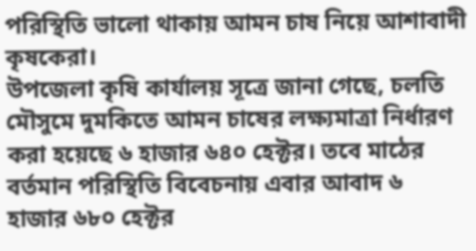পরিস্থিতি ভালো থাকায় আমন চাষ নিয়ে আশাবাদী কৃষকেরা।
উপজেলা কৃষি কার্যালয় সূত্রে জানা গেছে, চলতি মৌসুমে দুমকিতে আমন চাষের লক্ষ্যমাত্রা নির্ধারণ করা হয়েছে ৬ হাজার ৬৪০ হেক্টর। তবে মাঠের বর্তমান পরিস্থিতি বিবেচনায় এবার আবাদ ৬ হাজার ৬৮০ হেক্টর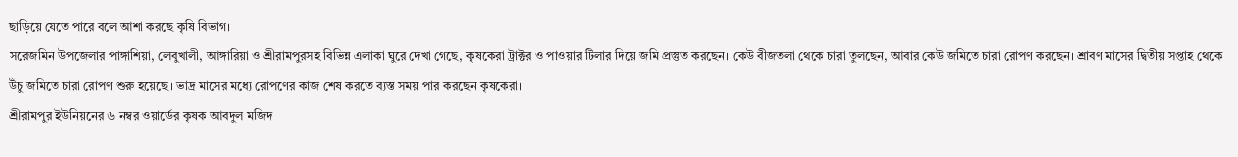ছাড়িয়ে যেতে পারে বলে আশা করছে কৃষি বিভাগ।
সরেজমিন উপজেলার পাঙ্গাশিয়া, লেবুখালী, আঙ্গারিয়া ও শ্রীরামপুরসহ বিভিন্ন এলাকা ঘুরে দেখা গেছে, কৃষকেরা ট্রাক্টর ও পাওয়ার টিলার দিয়ে জমি প্রস্তুত করছেন। কেউ বীজতলা থেকে চারা তুলছেন, আবার কেউ জমিতে চারা রোপণ করছেন। শ্রাবণ মাসের দ্বিতীয় সপ্তাহ থেকে উঁচু জমিতে চারা রোপণ শুরু হয়েছে। ভাদ্র মাসের মধ্যে রোপণের কাজ শেষ করতে ব্যস্ত সময় পার করছেন কৃষকেরা।
শ্রীরামপুর ইউনিয়নের ৬ নম্বর ওয়ার্ডের কৃষক আবদুল মজিদ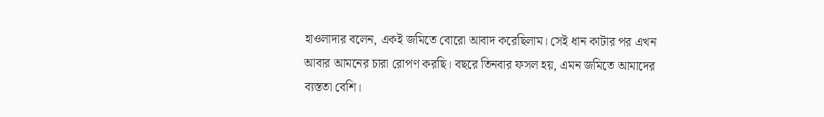হাওলাদার বলেন, একই জমিতে বোরো আবাদ করেছিলাম। সেই ধান কাটার পর এখন আবার আমনের চারা রোপণ করছি। বছরে তিনবার ফসল হয়, এমন জমিতে আমাদের ব্যস্ততা বেশি।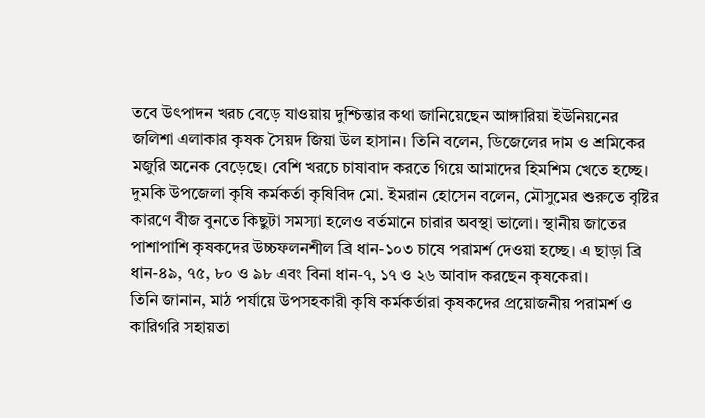তবে উৎপাদন খরচ বেড়ে যাওয়ায় দুশ্চিন্তার কথা জানিয়েছেন আঙ্গারিয়া ইউনিয়নের জলিশা এলাকার কৃষক সৈয়দ জিয়া উল হাসান। তিনি বলেন, ডিজেলের দাম ও শ্রমিকের মজুরি অনেক বেড়েছে। বেশি খরচে চাষাবাদ করতে গিয়ে আমাদের হিমশিম খেতে হচ্ছে।
দুমকি উপজেলা কৃষি কর্মকর্তা কৃষিবিদ মো. ইমরান হোসেন বলেন, মৌসুমের শুরুতে বৃষ্টির কারণে বীজ বুনতে কিছুটা সমস্যা হলেও বর্তমানে চারার অবস্থা ভালো। স্থানীয় জাতের পাশাপাশি কৃষকদের উচ্চফলনশীল ব্রি ধান-১০৩ চাষে পরামর্শ দেওয়া হচ্ছে। এ ছাড়া ব্রি ধান-৪৯, ৭৫, ৮০ ও ৯৮ এবং বিনা ধান-৭, ১৭ ও ২৬ আবাদ করছেন কৃষকেরা।
তিনি জানান, মাঠ পর্যায়ে উপসহকারী কৃষি কর্মকর্তারা কৃষকদের প্রয়োজনীয় পরামর্শ ও কারিগরি সহায়তা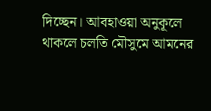দিচ্ছেন। আবহাওয়া অনুকূলে থাকলে চলতি মৌসুমে আমনের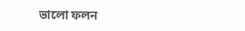ভালো ফলন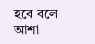হবে বলে আশা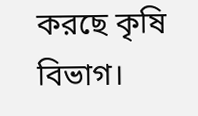করছে কৃষি বিভাগ।